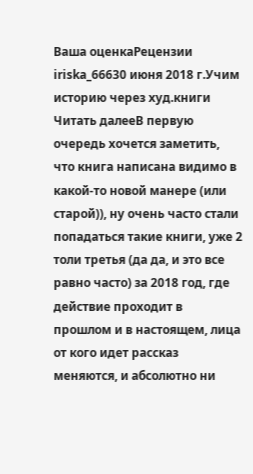Ваша оценкаРецензии
iriska_66630 июня 2018 г.Учим историю через худ.книги
Читать далееВ первую очередь хочется заметить, что книга написана видимо в какой-то новой манере (или старой)), ну очень часто стали попадаться такие книги, уже 2 толи третья (да да, и это все равно часто) за 2018 год, где действие проходит в прошлом и в настоящем, лица от кого идет рассказ меняются, и абсолютно ни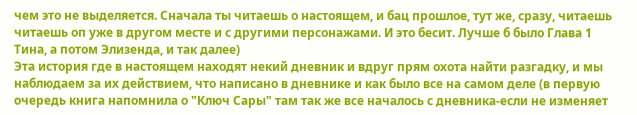чем это не выделяется. Сначала ты читаешь о настоящем, и бац прошлое, тут же, сразу, читаешь читаешь оп уже в другом месте и с другими персонажами. И это бесит. Лучше б было Глава 1 Тина, а потом Элизенда, и так далее)
Эта история где в настоящем находят некий дневник и вдруг прям охота найти разгадку, и мы наблюдаем за их действием, что написано в дневнике и как было все на самом деле (в первую очередь книга напомнила о "Ключ Сары" там так же все началось с дневника-если не изменяет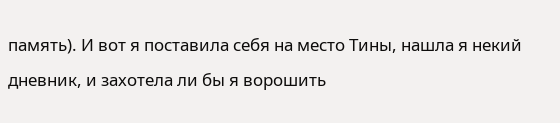память). И вот я поставила себя на место Тины, нашла я некий дневник, и захотела ли бы я ворошить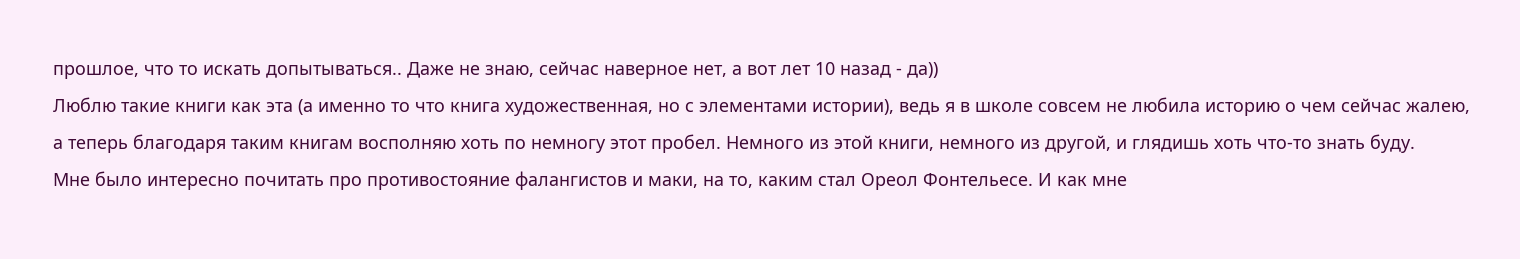прошлое, что то искать допытываться.. Даже не знаю, сейчас наверное нет, а вот лет 10 назад - да))
Люблю такие книги как эта (а именно то что книга художественная, но с элементами истории), ведь я в школе совсем не любила историю о чем сейчас жалею, а теперь благодаря таким книгам восполняю хоть по немногу этот пробел. Немного из этой книги, немного из другой, и глядишь хоть что-то знать буду.
Мне было интересно почитать про противостояние фалангистов и маки, на то, каким стал Ореол Фонтельесе. И как мне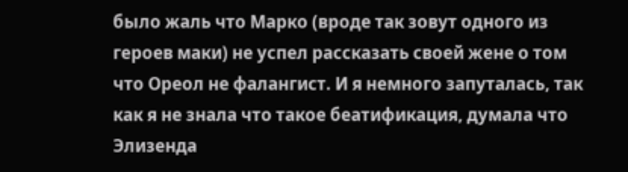было жаль что Марко (вроде так зовут одного из героев маки) не успел рассказать своей жене о том что Ореол не фалангист. И я немного запуталась, так как я не знала что такое беатификация, думала что Элизенда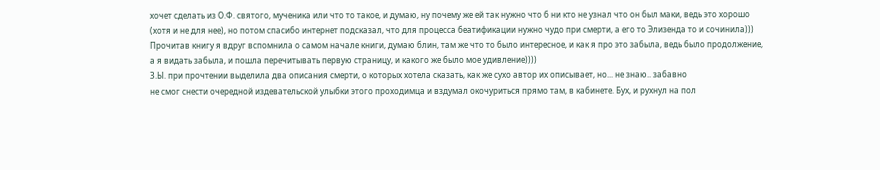хочет сделать из О.Ф. святого, мученика или что то такое, и думаю, ну почему же ей так нужно что б ни кто не узнал что он был маки, ведь это хорошо (хотя и не для нее), но потом спасибо интернет подсказал, что для процесса беатификации нужно чудо при смерти, а его то Элизенда то и сочинила)))
Прочитав книгу я вдруг вспомнила о самом начале книги, думаю блин, там же что то было интересное, и как я про это забыла, ведь было продолжение, а я видать забыла, и пошла перечитывать первую страницу, и какого же было мое удивление))))
З.Ы. при прочтении выделила два описания смерти, о которых хотела сказать, как же сухо автор их описывает, но... не знаю.. забавно
не смог снести очередной издевательской улыбки этого проходимца и вздумал окочуриться прямо там, в кабинете. Бух, и рухнул на пол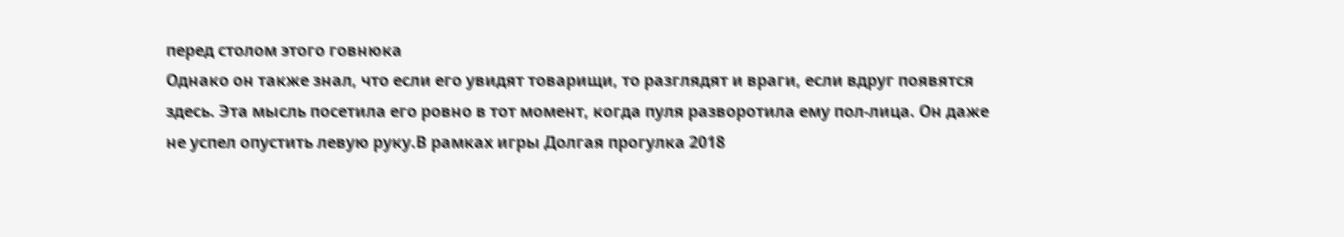перед столом этого говнюка
Однако он также знал, что если его увидят товарищи, то разглядят и враги, если вдруг появятся здесь. Эта мысль посетила его ровно в тот момент, когда пуля разворотила ему пол-лица. Он даже не успел опустить левую руку.В рамках игры Долгая прогулка 2018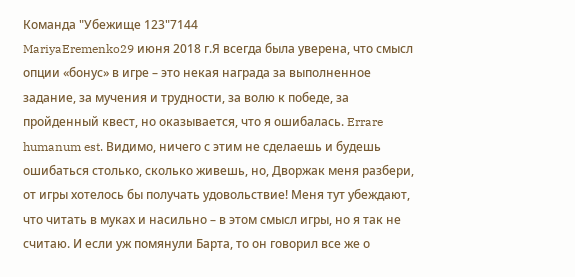Команда "Убежище 123"7144
MariyaEremenko29 июня 2018 г.Я всегда была уверена, что смысл опции «бонус» в игре – это некая награда за выполненное задание, за мучения и трудности, за волю к победе, за пройденный квест, но оказывается, что я ошибалась. Errare humanum est. Видимо, ничего с этим не сделаешь и будешь ошибаться столько, сколько живешь, но, Дворжак меня разбери, от игры хотелось бы получать удовольствие! Меня тут убеждают, что читать в муках и насильно – в этом смысл игры, но я так не считаю. И если уж помянули Барта, то он говорил все же о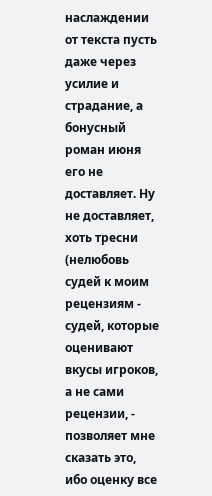наслаждении от текста пусть даже через усилие и страдание, а бонусный роман июня его не доставляет. Ну не доставляет, хоть тресни (нелюбовь судей к моим рецензиям - судей, которые оценивают вкусы игроков, а не сами рецензии, - позволяет мне сказать это, ибо оценку все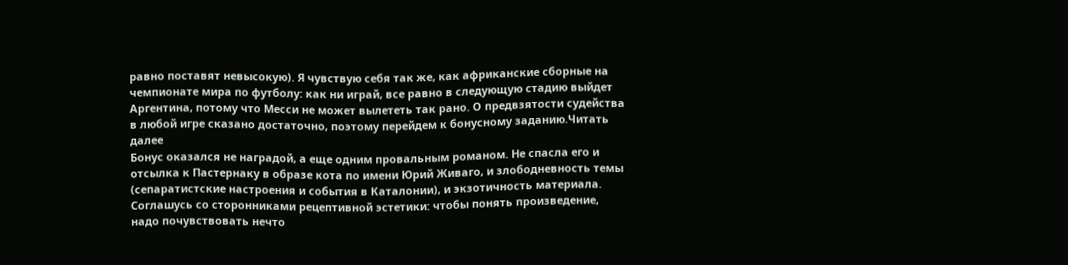равно поставят невысокую). Я чувствую себя так же, как африканские сборные на чемпионате мира по футболу: как ни играй, все равно в следующую стадию выйдет Аргентина, потому что Месси не может вылететь так рано. О предвзятости судейства в любой игре сказано достаточно, поэтому перейдем к бонусному заданию.Читать далее
Бонус оказался не наградой, а еще одним провальным романом. Не спасла его и отсылка к Пастернаку в образе кота по имени Юрий Живаго, и злободневность темы (сепаратистские настроения и события в Каталонии), и экзотичность материала. Соглашусь со сторонниками рецептивной эстетики: чтобы понять произведение, надо почувствовать нечто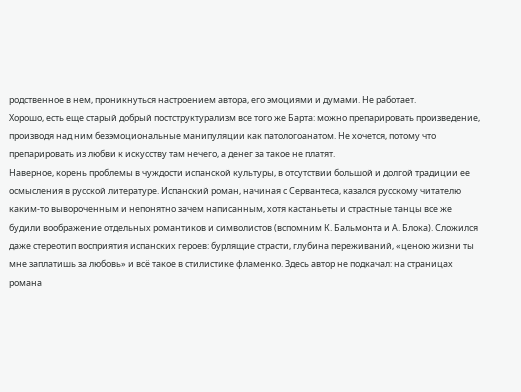родственное в нем, проникнуться настроением автора, его эмоциями и думами. Не работает.
Хорошо, есть еще старый добрый постструктурализм все того же Барта: можно препарировать произведение, производя над ним безэмоциональные манипуляции как патологоанатом. Не хочется, потому что препарировать из любви к искусству там нечего, а денег за такое не платят.
Наверное, корень проблемы в чуждости испанской культуры, в отсутствии большой и долгой традиции ее осмысления в русской литературе. Испанский роман, начиная с Сервантеса, казался русскому читателю каким-то вывороченным и непонятно зачем написанным, хотя кастаньеты и страстные танцы все же будили воображение отдельных романтиков и символистов (вспомним К. Бальмонта и А. Блока). Сложился даже стереотип восприятия испанских героев: бурлящие страсти, глубина переживаний, «ценою жизни ты мне заплатишь за любовь» и всё такое в стилистике фламенко. Здесь автор не подкачал: на страницах романа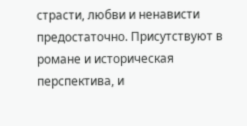страсти, любви и ненависти предостаточно. Присутствуют в романе и историческая перспектива, и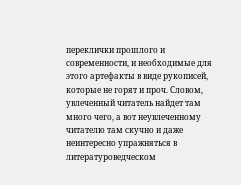переклички прошлого и современности, и необходимые для этого артефакты в виде рукописей, которые не горят и проч. Словом, увлеченный читатель найдет там много чего, а вот неувлеченному читателю там скучно и даже неинтересно упражняться в литературоведческом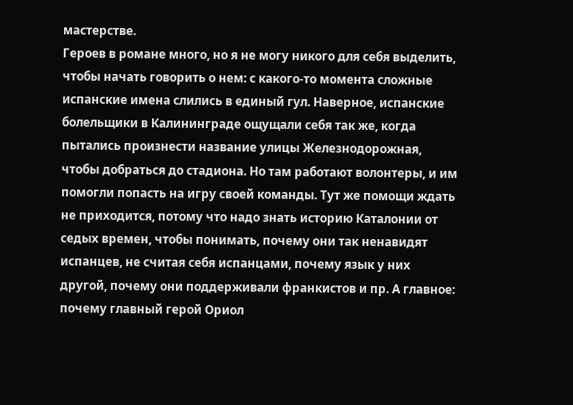мастерстве.
Героев в романе много, но я не могу никого для себя выделить, чтобы начать говорить о нем: с какого-то момента сложные испанские имена слились в единый гул. Наверное, испанские болельщики в Калининграде ощущали себя так же, когда пытались произнести название улицы Железнодорожная, чтобы добраться до стадиона. Но там работают волонтеры, и им помогли попасть на игру своей команды. Тут же помощи ждать не приходится, потому что надо знать историю Каталонии от седых времен, чтобы понимать, почему они так ненавидят испанцев, не считая себя испанцами, почему язык у них другой, почему они поддерживали франкистов и пр. А главное: почему главный герой Ориол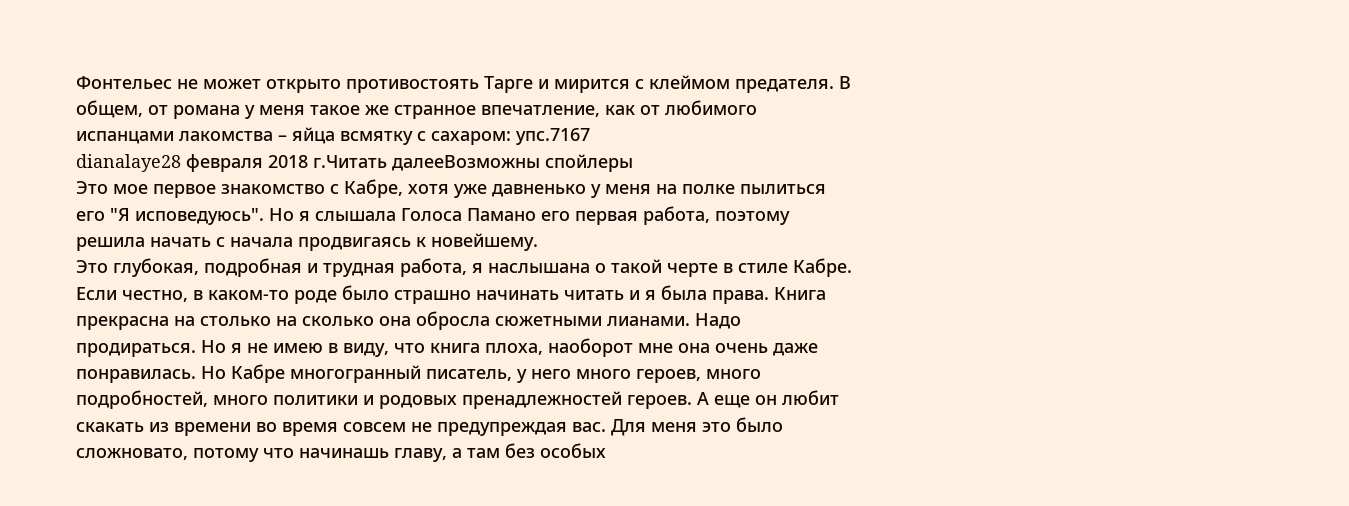Фонтельес не может открыто противостоять Тарге и мирится с клеймом предателя. В общем, от романа у меня такое же странное впечатление, как от любимого испанцами лакомства – яйца всмятку с сахаром: упс.7167
dianalaye28 февраля 2018 г.Читать далееВозможны спойлеры
Это мое первое знакомство с Кабре, хотя уже давненько у меня на полке пылиться его "Я исповедуюсь". Но я слышала Голоса Памано его первая работа, поэтому решила начать с начала продвигаясь к новейшему.
Это глубокая, подробная и трудная работа, я наслышана о такой черте в стиле Кабре. Если честно, в каком-то роде было страшно начинать читать и я была права. Книга прекрасна на столько на сколько она обросла сюжетными лианами. Надо продираться. Но я не имею в виду, что книга плоха, наоборот мне она очень даже понравилась. Но Кабре многогранный писатель, у него много героев, много подробностей, много политики и родовых пренадлежностей героев. А еще он любит скакать из времени во время совсем не предупреждая вас. Для меня это было сложновато, потому что начинашь главу, а там без особых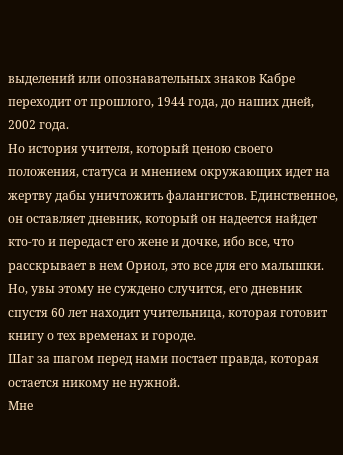выделений или опознавательных знаков Кабре переходит от прошлого, 1944 года, до наших дней, 2002 года.
Но история учителя, который ценою своего положения, статуса и мнением окружающих идет на жертву дабы уничтожить фалангистов. Единственное, он оставляет дневник, который он надеется найдет кто-то и передаст его жене и дочке, ибо все, что расскрывает в нем Ориол, это все для его малышки. Но, увы этому не суждено случится, его дневник спустя 60 лет находит учительница, которая готовит книгу о тех временах и городе.
Шаг за шагом перед нами постает правда, которая остается никому не нужной.
Мне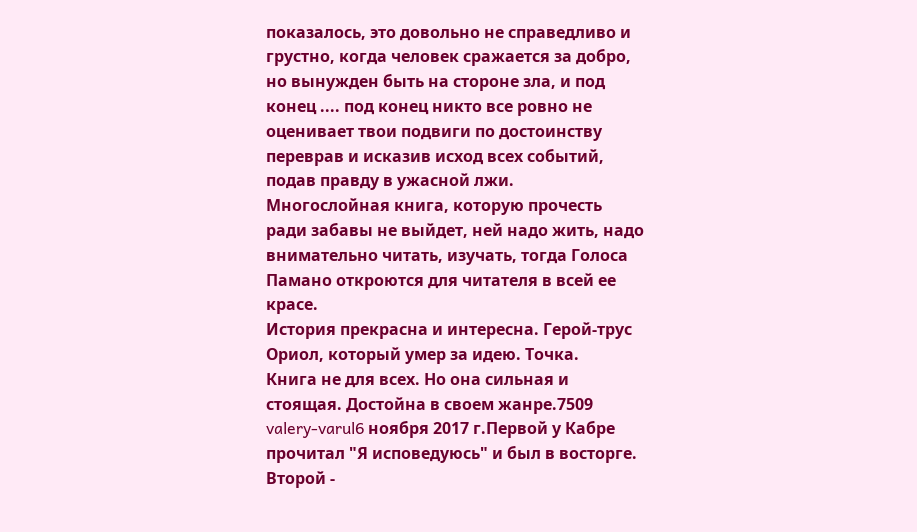показалось, это довольно не справедливо и грустно, когда человек сражается за добро, но вынужден быть на стороне зла, и под конец .... под конец никто все ровно не оценивает твои подвиги по достоинству переврав и исказив исход всех событий, подав правду в ужасной лжи.
Многослойная книга, которую прочесть ради забавы не выйдет, ней надо жить, надо внимательно читать, изучать, тогда Голоса Памано откроются для читателя в всей ее красе.
История прекрасна и интересна. Герой-трус Ориол, который умер за идею. Точка.
Книга не для всех. Но она сильная и стоящая. Достойна в своем жанре.7509
valery-varul6 ноября 2017 г.Первой у Кабре прочитал "Я исповедуюсь" и был в восторге.
Второй -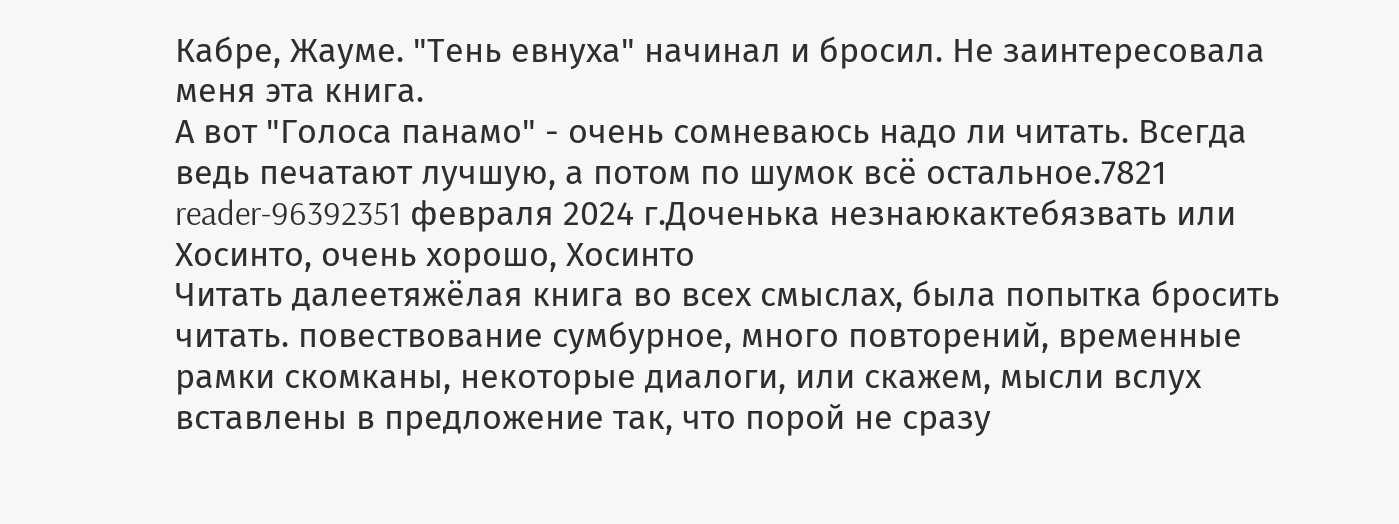Кабре, Жауме. "Тень евнуха" начинал и бросил. Не заинтересовала меня эта книга.
А вот "Голоса панамо" - очень сомневаюсь надо ли читать. Всегда ведь печатают лучшую, а потом по шумок всё остальное.7821
reader-96392351 февраля 2024 г.Доченька незнаюкактебязвать или Хосинто, очень хорошо, Хосинто
Читать далеетяжёлая книга во всех смыслах, была попытка бросить читать. повествование сумбурное, много повторений, временные рамки скомканы, некоторые диалоги, или скажем, мысли вслух вставлены в предложение так, что порой не сразу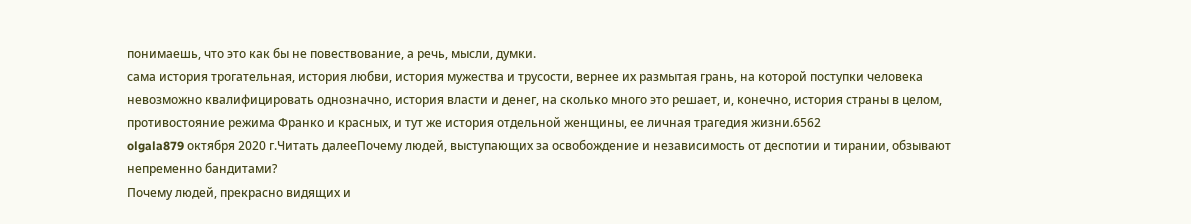понимаешь, что это как бы не повествование, а речь, мысли, думки.
сама история трогательная, история любви, история мужества и трусости, вернее их размытая грань, на которой поступки человека невозможно квалифицировать однозначно, история власти и денег, на сколько много это решает, и, конечно, история страны в целом, противостояние режима Франко и красных, и тут же история отдельной женщины, ее личная трагедия жизни.6562
olgala879 октября 2020 г.Читать далееПочему людей, выступающих за освобождение и независимость от деспотии и тирании, обзывают непременно бандитами?
Почему людей, прекрасно видящих и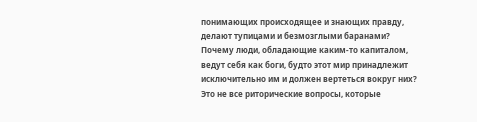понимающих происходящее и знающих правду, делают тупицами и безмозглыми баранами?
Почему люди, обладающие каким-то капиталом, ведут себя как боги, будто этот мир принадлежит исключительно им и должен вертеться вокруг них?
Это не все риторические вопросы, которые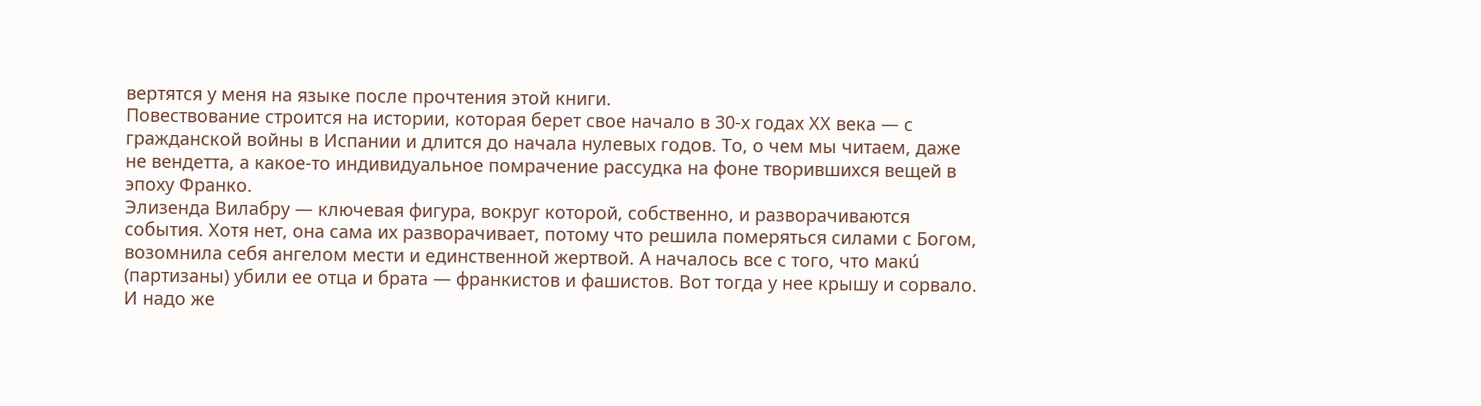вертятся у меня на языке после прочтения этой книги.
Повествование строится на истории, которая берет свое начало в 30-х годах ХХ века — с гражданской войны в Испании и длится до начала нулевых годов. То, о чем мы читаем, даже не вендетта, а какое-то индивидуальное помрачение рассудка на фоне творившихся вещей в эпоху Франко.
Элизенда Вилабру — ключевая фигура, вокруг которой, собственно, и разворачиваются события. Хотя нет, она сама их разворачивает, потому что решила померяться силами с Богом, возомнила себя ангелом мести и единственной жертвой. А началось все с того, что макú (партизаны) убили ее отца и брата — франкистов и фашистов. Вот тогда у нее крышу и сорвало.
И надо же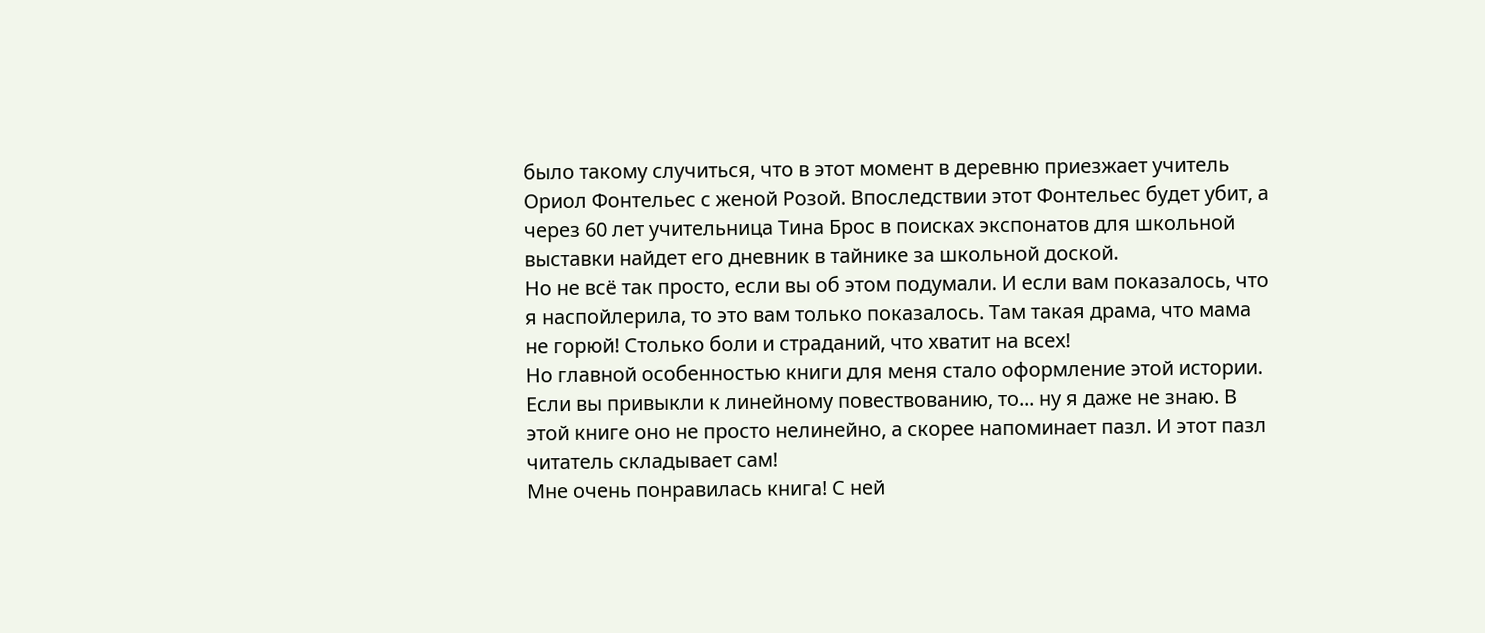было такому случиться, что в этот момент в деревню приезжает учитель Ориол Фонтельес с женой Розой. Впоследствии этот Фонтельес будет убит, а через 60 лет учительница Тина Брос в поисках экспонатов для школьной выставки найдет его дневник в тайнике за школьной доской.
Но не всё так просто, если вы об этом подумали. И если вам показалось, что я наспойлерила, то это вам только показалось. Там такая драма, что мама не горюй! Столько боли и страданий, что хватит на всех!
Но главной особенностью книги для меня стало оформление этой истории. Если вы привыкли к линейному повествованию, то... ну я даже не знаю. В этой книге оно не просто нелинейно, а скорее напоминает пазл. И этот пазл читатель складывает сам!
Мне очень понравилась книга! С ней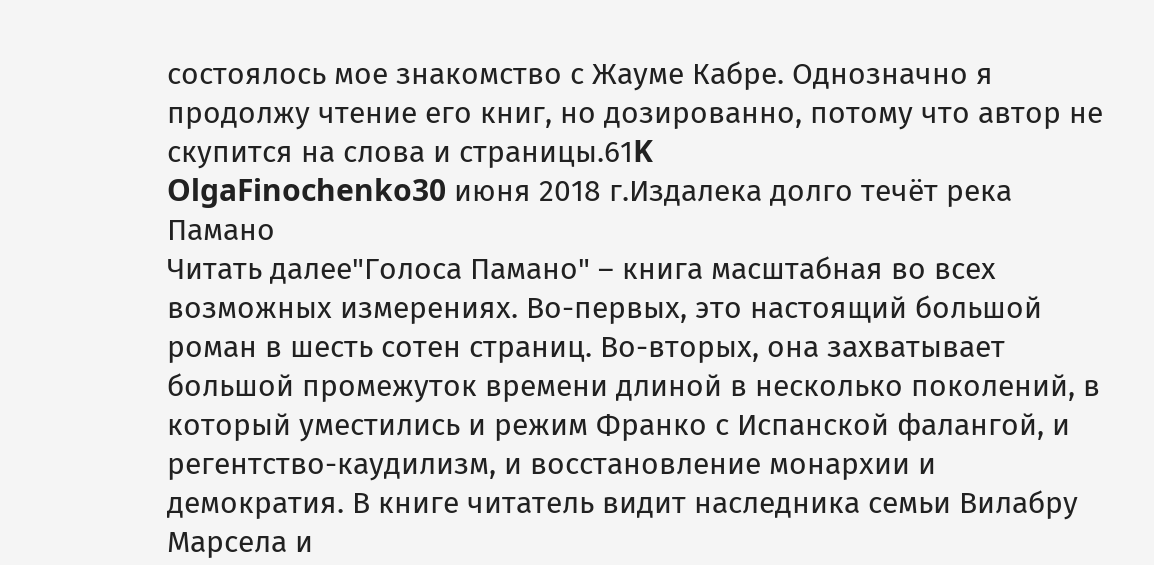состоялось мое знакомство с Жауме Кабре. Однозначно я продолжу чтение его книг, но дозированно, потому что автор не скупится на слова и страницы.61K
OlgaFinochenko30 июня 2018 г.Издалека долго течёт река Памано
Читать далее"Голоса Памано" – книга масштабная во всех возможных измерениях. Во-первых, это настоящий большой роман в шесть сотен страниц. Во-вторых, она захватывает большой промежуток времени длиной в несколько поколений, в который уместились и режим Франко с Испанской фалангой, и регентство-каудилизм, и восстановление монархии и демократия. В книге читатель видит наследника семьи Вилабру Марсела и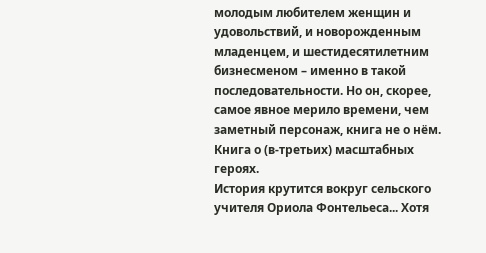молодым любителем женщин и удовольствий, и новорожденным младенцем, и шестидесятилетним бизнесменом – именно в такой последовательности. Но он, скорее, самое явное мерило времени, чем заметный персонаж, книга не о нём. Книга о (в-третьих) масштабных героях.
История крутится вокруг сельского учителя Ориола Фонтельеса... Хотя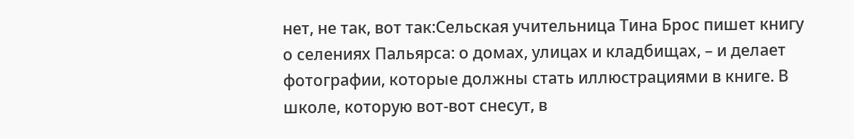нет, не так, вот так:Сельская учительница Тина Брос пишет книгу о селениях Пальярса: о домах, улицах и кладбищах, – и делает фотографии, которые должны стать иллюстрациями в книге. В школе, которую вот-вот снесут, в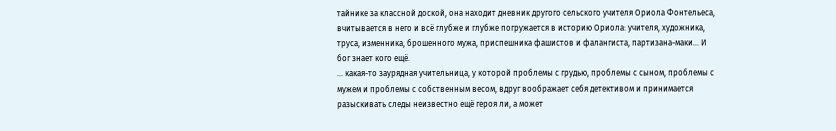тайнике за классной доской, она находит дневник другого сельского учителя Ориола Фонтельеса, вчитывается в него и всё глубже и глубже погружается в историю Ориола: учителя, художника, труса, изменника, брошенного мужа, приспешника фашистов и фалангиста, партизана-маки... И бог знает кого ещё.
... какая-то заурядная учительница, у которой проблемы с грудью, проблемы с сыном, проблемы с мужем и проблемы с собственным весом, вдруг воображает себя детективом и принимается разыскивать следы неизвестно ещё героя ли, а может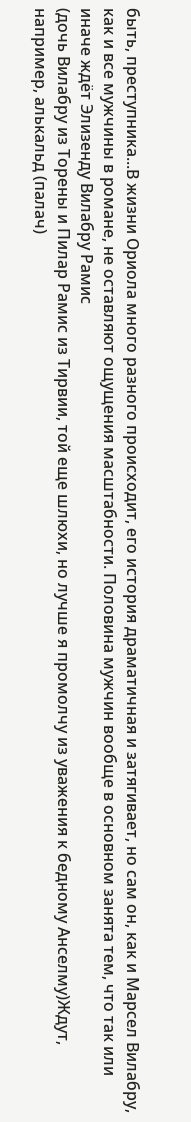быть, преступника...В жизни Ориола много разного происходит, его история драматичная и затягивает, но сам он, как и Марсел Вилабру, как и все мужчины в романе, не оставляют ощущения масштабности. Половина мужчин вообще в основном занята тем, что так или иначе ждёт Элизенду Вилабру Рамис
(дочь Вилабру из Торены и Пилар Рамис из Тирвии, той еще шлюхи, но лучше я промолчу из уважения к бедному Анселму)Ждут, например, алькальд (палач)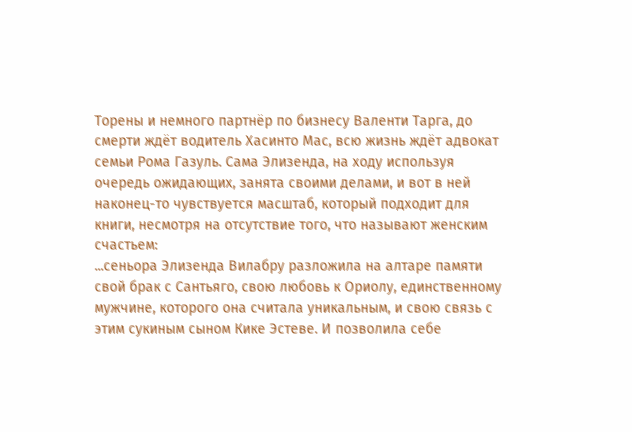Торены и немного партнёр по бизнесу Валенти Тарга, до смерти ждёт водитель Хасинто Мас, всю жизнь ждёт адвокат семьи Рома Газуль. Сама Элизенда, на ходу используя очередь ожидающих, занята своими делами, и вот в ней наконец-то чувствуется масштаб, который подходит для книги, несмотря на отсутствие того, что называют женским счастьем:
...сеньора Элизенда Вилабру разложила на алтаре памяти свой брак с Сантьяго, свою любовь к Ориолу, единственному мужчине, которого она считала уникальным, и свою связь с этим сукиным сыном Кике Эстеве. И позволила себе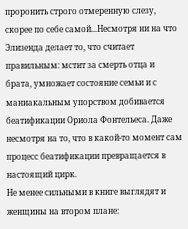проронить строго отмеренную слезу, скорее по себе самой...Несмотря ни на что Элизенда делает то, что считает правильным: мстит за смерть отца и брата, умножает состояние семьи и с маниакальным упорством добивается беатификации Ориола Фонтельеса. Даже несмотря на то, что в какой-то момент сам процесс беатификации превращается в настоящий цирк.
Не менее сильными в книге выглядят и женщины на втором плане: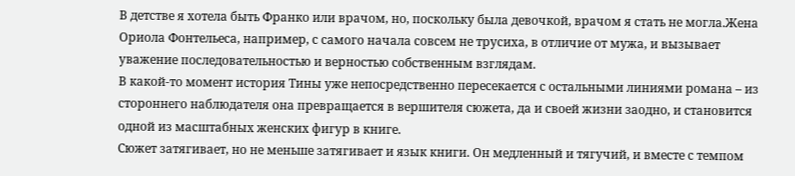В детстве я хотела быть Франко или врачом, но, поскольку была девочкой, врачом я стать не могла.Жена Ориола Фонтельеса, например, с самого начала совсем не трусиха, в отличие от мужа, и вызывает уважение последовательностью и верностью собственным взглядам.
В какой-то момент история Тины уже непосредственно пересекается с остальными линиями романа – из стороннего наблюдателя она превращается в вершителя сюжета, да и своей жизни заодно, и становится одной из масштабных женских фигур в книге.
Сюжет затягивает, но не меньше затягивает и язык книги. Он медленный и тягучий, и вместе с темпом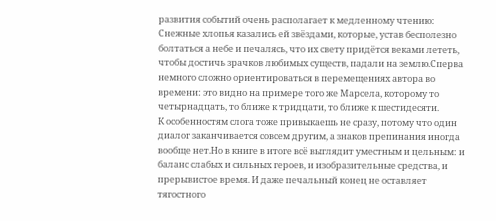развития событий очень располагает к медленному чтению:
Снежные хлопья казались ей звёздами, которые, устав бесполезно болтаться а небе и печалясь, что их свету придётся веками лететь, чтобы достичь зрачков любимых существ, падали на землю.Сперва немного сложно ориентироваться в перемещениях автора во времени: это видно на примере того же Марсела, которому то четырнадцать, то ближе к тридцати, то ближе к шестидесяти.
К особенностям слога тоже привыкаешь не сразу, потому что один диалог заканчивается совсем другим, а знаков препинания иногда вообще нет.Но в книге в итоге всё выглядит уместным и цельным: и баланс слабых и сильных героев, и изобразительные средства, и прерывистое время. И даже печальный конец не оставляет тягостного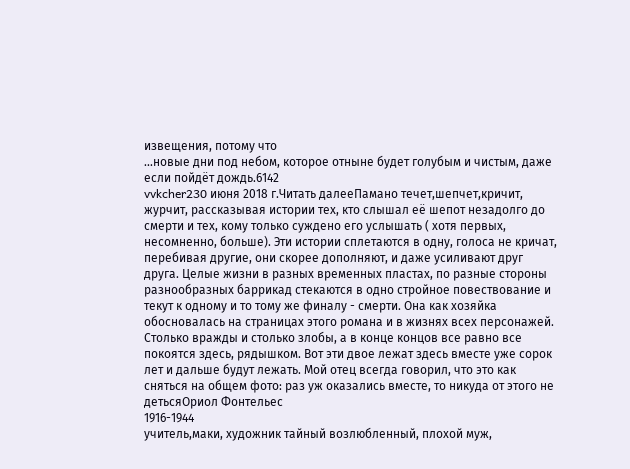извещения, потому что
...новые дни под небом, которое отныне будет голубым и чистым, даже если пойдёт дождь.6142
vvkcher230 июня 2018 г.Читать далееПамано течет,шепчет,кричит, журчит, рассказывая истории тех, кто слышал её шепот незадолго до смерти и тех, кому только суждено его услышать ( хотя первых, несомненно, больше). Эти истории сплетаются в одну, голоса не кричат, перебивая другие, они скорее дополняют, и даже усиливают друг друга. Целые жизни в разных временных пластах, по разные стороны разнообразных баррикад стекаются в одно стройное повествование и текут к одному и то тому же финалу - смерти. Она как хозяйка обосновалась на страницах этого романа и в жизнях всех персонажей.
Столько вражды и столько злобы, а в конце концов все равно все покоятся здесь, рядышком. Вот эти двое лежат здесь вместе уже сорок лет и дальше будут лежать. Мой отец всегда говорил, что это как сняться на общем фото: раз уж оказались вместе, то никуда от этого не детьсяОриол Фонтельес
1916-1944
учитель,маки, художник тайный возлюбленный, плохой муж,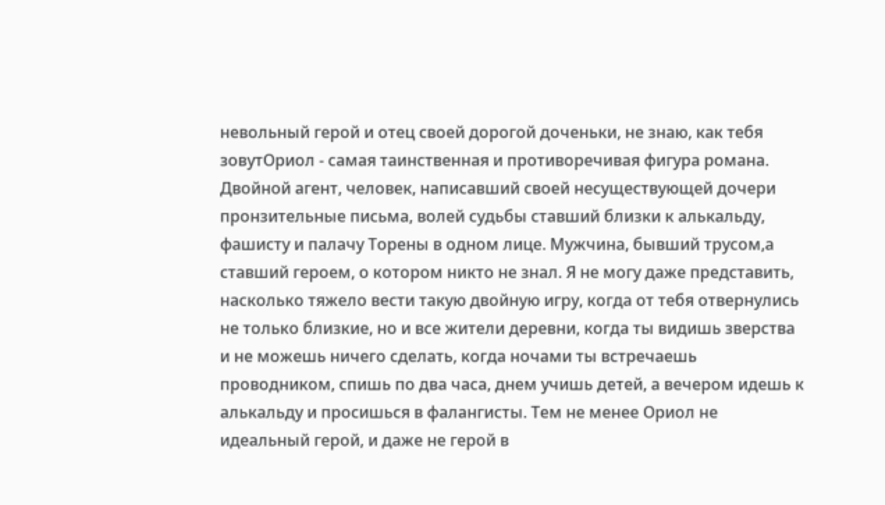невольный герой и отец своей дорогой доченьки, не знаю, как тебя зовутОриол - самая таинственная и противоречивая фигура романа. Двойной агент, человек, написавший своей несуществующей дочери пронзительные письма, волей судьбы ставший близки к алькальду, фашисту и палачу Торены в одном лице. Мужчина, бывший трусом,а ставший героем, о котором никто не знал. Я не могу даже представить, насколько тяжело вести такую двойную игру, когда от тебя отвернулись не только близкие, но и все жители деревни, когда ты видишь зверства и не можешь ничего сделать, когда ночами ты встречаешь проводником, спишь по два часа, днем учишь детей, а вечером идешь к алькальду и просишься в фалангисты. Тем не менее Ориол не идеальный герой, и даже не герой в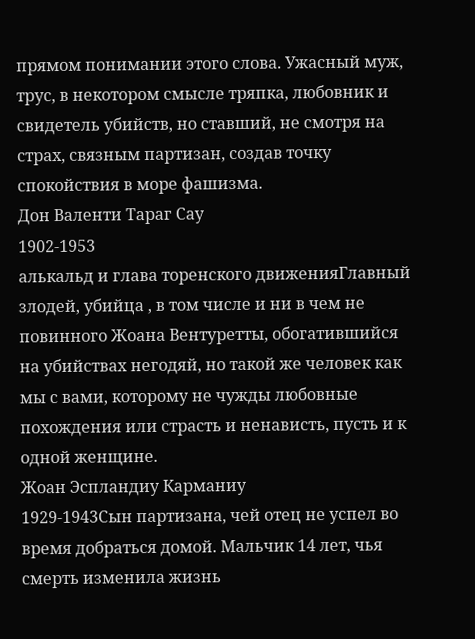прямом понимании этого слова. Ужасный муж, трус, в некотором смысле тряпка, любовник и свидетель убийств, но ставший, не смотря на страх, связным партизан, создав точку спокойствия в море фашизма.
Дон Валенти Тараг Сау
1902-1953
алькальд и глава торенского движенияГлавный злодей, убийца , в том числе и ни в чем не повинного Жоана Вентуретты, обогатившийся на убийствах негодяй, но такой же человек как мы с вами, которому не чужды любовные похождения или страсть и ненависть, пусть и к одной женщине.
Жоан Эспландиу Карманиу
1929-1943Сын партизана, чей отец не успел во время добраться домой. Мальчик 14 лет, чья смерть изменила жизнь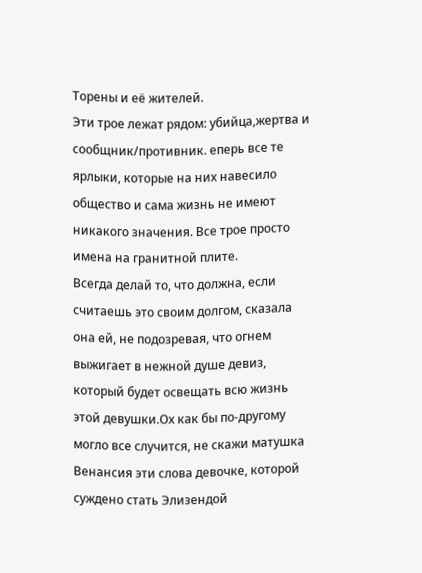Торены и её жителей.
Эти трое лежат рядом: убийца,жертва и сообщник/противник. еперь все те ярлыки, которые на них навесило общество и сама жизнь не имеют никакого значения. Все трое просто имена на гранитной плите.
Всегда делай то, что должна, если считаешь это своим долгом, сказала она ей, не подозревая, что огнем выжигает в нежной душе девиз, который будет освещать всю жизнь этой девушки.Ох как бы по-другому могло все случится, не скажи матушка Венансия эти слова девочке, которой суждено стать Элизендой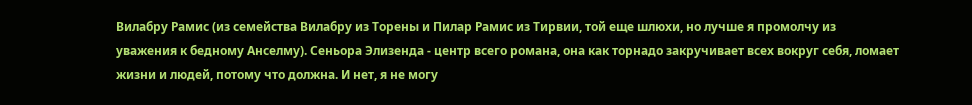Вилабру Рамис (из семейства Вилабру из Торены и Пилар Рамис из Тирвии, той еще шлюхи, но лучше я промолчу из уважения к бедному Анселму). Сеньора Элизенда - центр всего романа, она как торнадо закручивает всех вокруг себя, ломает жизни и людей, потому что должна. И нет, я не могу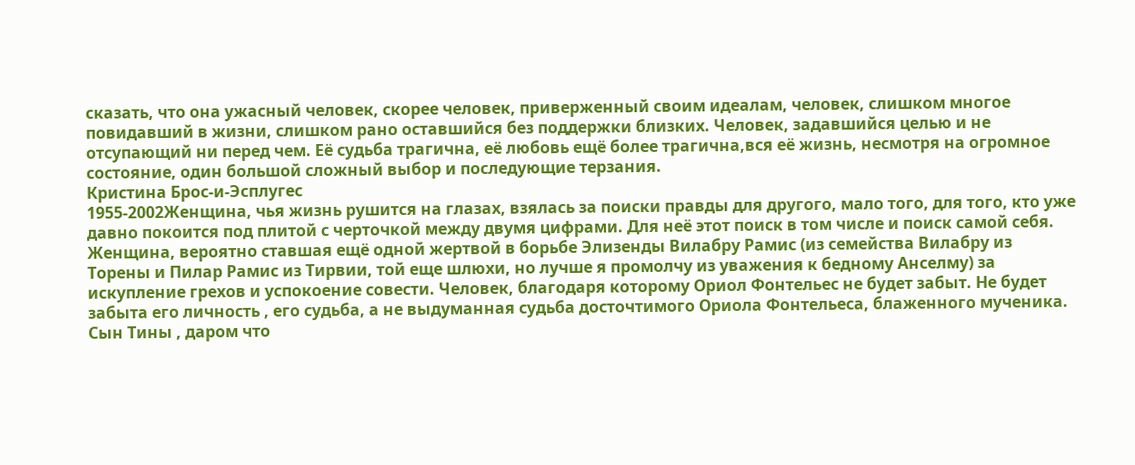сказать, что она ужасный человек, скорее человек, приверженный своим идеалам, человек, слишком многое повидавший в жизни, слишком рано оставшийся без поддержки близких. Человек, задавшийся целью и не отсупающий ни перед чем. Её судьба трагична, её любовь ещё более трагична,вся её жизнь, несмотря на огромное состояние, один большой сложный выбор и последующие терзания.
Кристина Брос-и-Эсплугес
1955-2002Женщина, чья жизнь рушится на глазах, взялась за поиски правды для другого, мало того, для того, кто уже давно покоится под плитой с черточкой между двумя цифрами. Для неё этот поиск в том числе и поиск самой себя. Женщина, вероятно ставшая ещё одной жертвой в борьбе Элизенды Вилабру Рамис (из семейства Вилабру из Торены и Пилар Рамис из Тирвии, той еще шлюхи, но лучше я промолчу из уважения к бедному Анселму) за искупление грехов и успокоение совести. Человек, благодаря которому Ориол Фонтельес не будет забыт. Не будет забыта его личность , его судьба, а не выдуманная судьба досточтимого Ориола Фонтельеса, блаженного мученика.
Сын Тины , даром что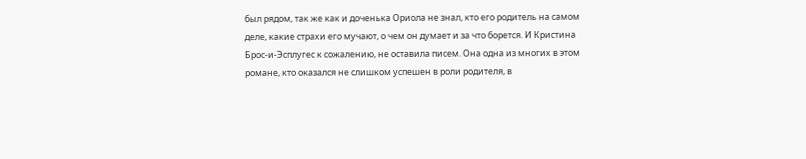был рядом, так же как и доченька Ориола не знал, кто его родитель на самом деле, какие страхи его мучают, о чем он думает и за что борется. И Кристина Брос-и-Эсплугес к сожалению, не оставила писем. Она одна из многих в этом романе, кто оказался не слишком успешен в роли родителя, в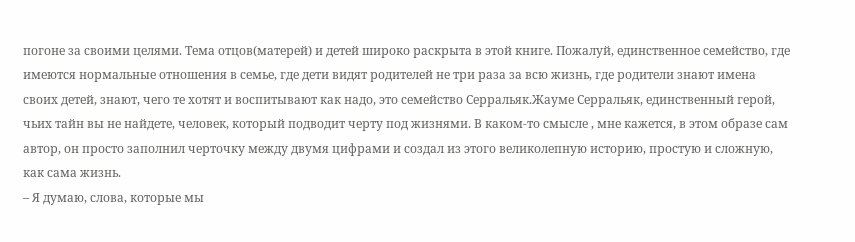погоне за своими целями. Тема отцов(матерей) и детей широко раскрыта в этой книге. Пожалуй, единственное семейство, где имеются нормальные отношения в семье, где дети видят родителей не три раза за всю жизнь, где родители знают имена своих детей, знают, чего те хотят и воспитывают как надо, это семейство Серральяк.Жауме Серральяк, единственный герой, чьих тайн вы не найдете, человек, который подводит черту под жизнями. В каком-то смысле , мне кажется, в этом образе сам автор, он просто заполнил черточку между двумя цифрами и создал из этого великолепную историю, простую и сложную, как сама жизнь.
– Я думаю, слова, которые мы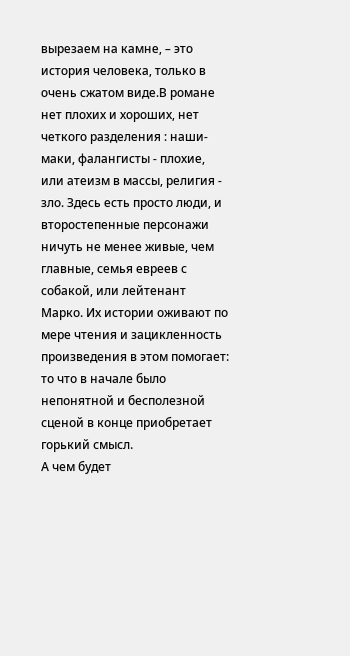вырезаем на камне, – это история человека, только в очень сжатом виде.В романе нет плохих и хороших, нет четкого разделения : наши- маки, фалангисты - плохие, или атеизм в массы, религия - зло. Здесь есть просто люди, и второстепенные персонажи ничуть не менее живые, чем главные, семья евреев с собакой, или лейтенант Марко. Их истории оживают по мере чтения и зацикленность произведения в этом помогает: то что в начале было непонятной и бесполезной сценой в конце приобретает горький смысл.
А чем будет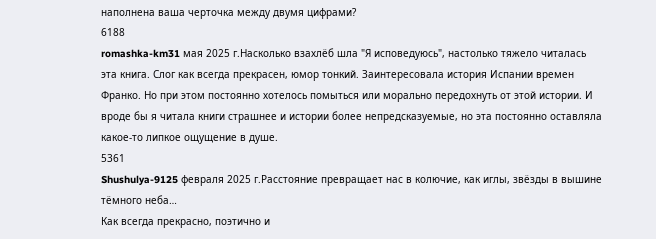наполнена ваша черточка между двумя цифрами?
6188
romashka-km31 мая 2025 г.Насколько взахлёб шла "Я исповедуюсь", настолько тяжело читалась эта книга. Слог как всегда прекрасен, юмор тонкий. Заинтересовала история Испании времен Франко. Но при этом постоянно хотелось помыться или морально передохнуть от этой истории. И вроде бы я читала книги страшнее и истории более непредсказуемые, но эта постоянно оставляла какое-то липкое ощущение в душе.
5361
Shushulya-9125 февраля 2025 г.Расстояние превращает нас в колючие, как иглы, звёзды в вышине тёмного неба…
Как всегда прекрасно, поэтично и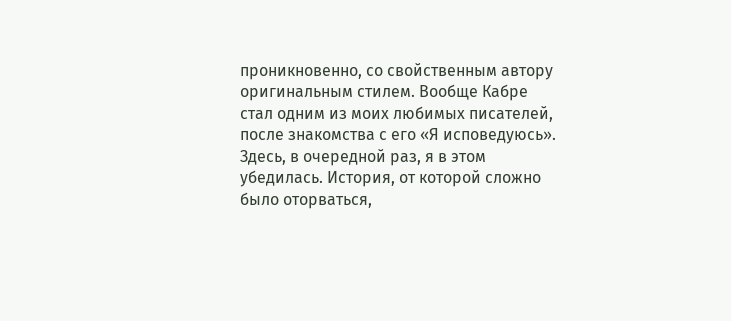проникновенно, со свойственным автору оригинальным стилем. Вообще Кабре стал одним из моих любимых писателей, после знакомства с его «Я исповедуюсь». Здесь, в очередной раз, я в этом убедилась. История, от которой сложно было оторваться,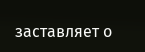заставляет о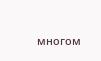многом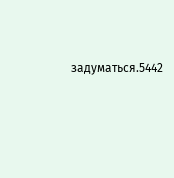задуматься.5442